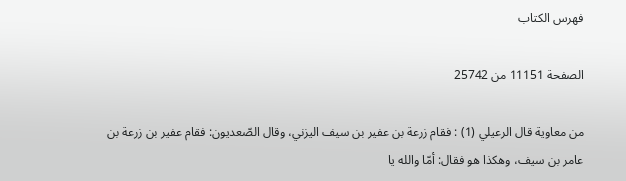فهرس الكتاب

الصفحة 11151 من 25742

من معاوية قال الرعيلي (1) : فقام زرعة بن عفير بن سيف اليزني، وقال الصّعديون: فقام عفير بن زرعة بن عامر بن سيف، وهكذا هو فقال: أمّا والله يا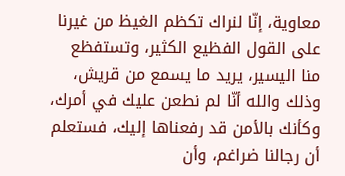معاوية، إنّا لنراك تكظم الغيظ من غيرنا على القول الفظيع الكثير، وتستفظع منا اليسير، يريد ما يسمع من قريش، وذلك والله أنّا لم نطعن عليك في أمرك، وكأنك بالأمن قد رفعناها إليك، فستعلم أن رجالنا ضراغم، وأن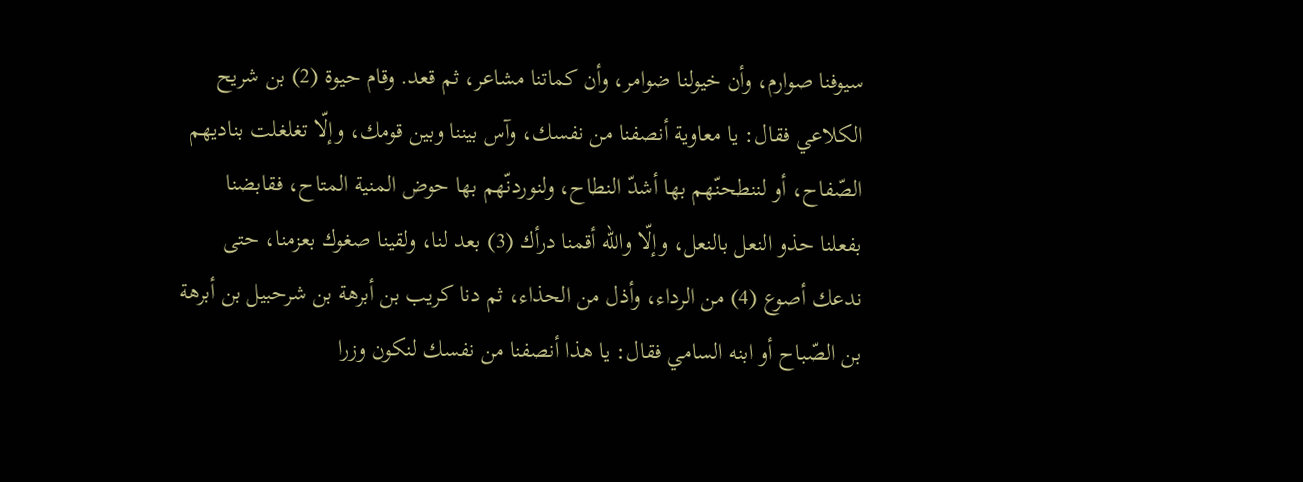سيوفنا صوارم، وأن خيولنا ضوامر، وأن كماتنا مشاعر، ثم قعد. وقام حيوة (2) بن شريح الكلاعي فقال: يا معاوية أنصفنا من نفسك، وآس بيننا وبين قومك، وإلّا تغلغلت بناديهم الصّفاح، أو لننطحنّهم بها أشدّ النطاح، ولنوردنّهم بها حوض المنية المتاح، فقابضنا بفعلنا حذو النعل بالنعل، وإلّا والله أقمنا درأك (3) بعد لنا، ولقينا صغوك بعزمنا، حتى ندعك أصوع (4) من الرداء، وأذل من الحذاء، ثم دنا كريب بن أبرهة بن شرحبيل بن أبرهة بن الصّباح أو ابنه السامي فقال: يا هذا أنصفنا من نفسك لنكون وزرا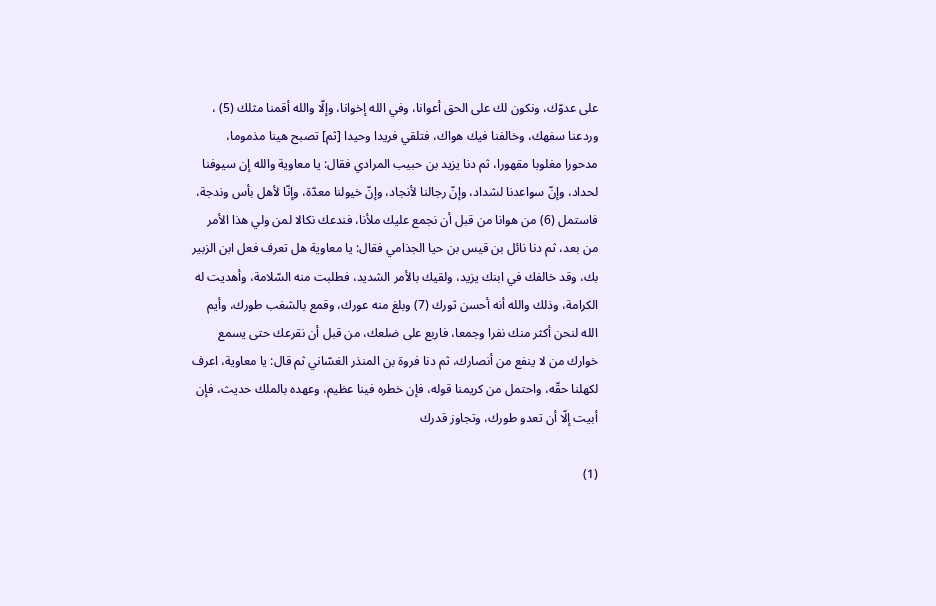على عدوّك، ونكون لك على الحق أعوانا، وفي الله إخوانا، وإلّا والله أقمنا مثلك (5) ، وردعنا سفهك، وخالفنا فيك هواك، فتلقي فريدا وحيدا [ثم] تصبح هينا مذموما، مدحورا مغلوبا مقهورا، ثم دنا يزيد بن حبيب المرادي فقال: يا معاوية والله إن سيوفنا لحداد، وإنّ سواعدنا لشداد، وإنّ رجالنا لأنجاد، وإنّ خيولنا معدّة، وإنّا لأهل بأس وندجة، فاستمل (6) من هوانا من قبل أن نجمع عليك ملأنا، فندعك نكالا لمن ولي هذا الأمر من بعد، ثم دنا نائل بن قيس بن حيا الجذامي فقال: يا معاوية هل تعرف فعل ابن الزبير بك، وقد خالفك في ابنك يزيد، ولقيك بالأمر الشديد، فطلبت منه السّلامة، وأهديت له الكرامة، وذلك والله أنه أحسن ثورك (7) وبلغ منه عورك، وقمع بالشغب طورك، وأيم الله لنحن أكثر منك نفرا وجمعا، فاربع على ضلعك، من قبل أن نقرعك حتى يسمع خوارك من لا ينفع من أنصارك، ثم دنا فروة بن المنذر الغسّاني ثم قال: يا معاوية، اعرف لكهلنا حقّه، واحتمل من كريمنا قوله، فإن خطره فينا عظيم، وعهده بالملك حديث، فإن أبيت إلّا أن تعدو طورك، وتجاوز قدرك

(1)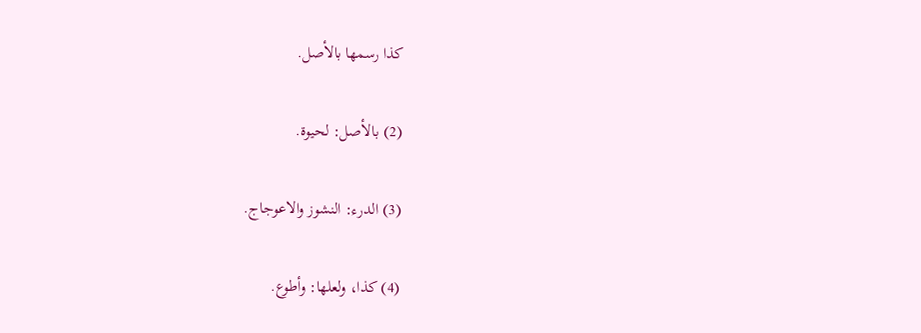كذا رسمها بالأصل.

(2) بالأصل: لحيوة.

(3) الدرء: النشوز والاعوجاج.

(4) كذا، ولعلها: وأطوع.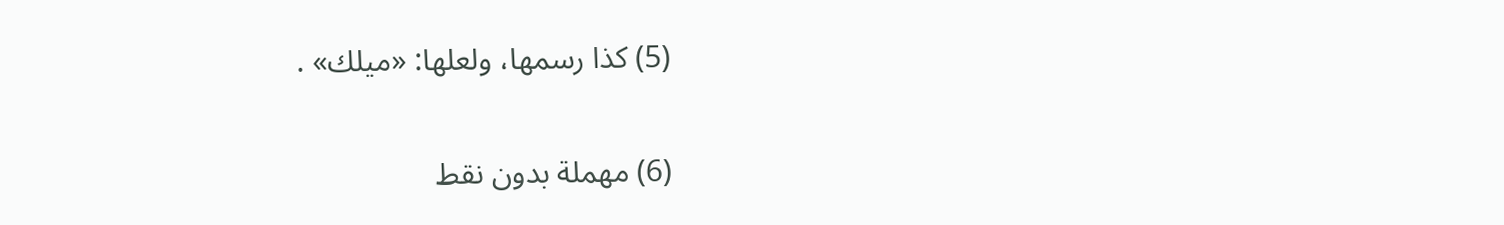(5) كذا رسمها، ولعلها: «ميلك» .

(6) مهملة بدون نقط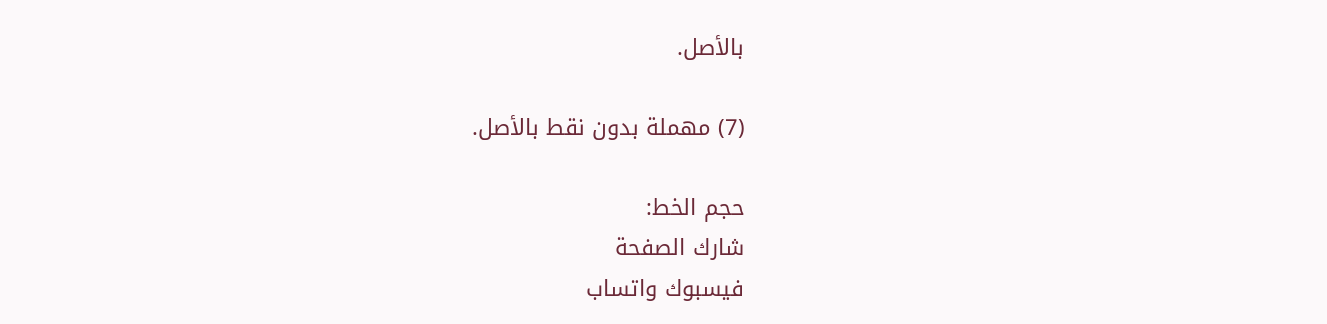بالأصل.

(7) مهملة بدون نقط بالأصل.

حجم الخط:
شارك الصفحة
فيسبوك واتساب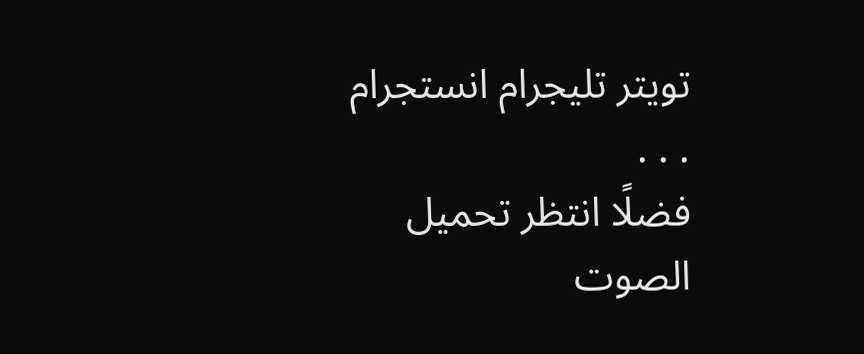تويتر تليجرام انستجرام
. . .
فضلًا انتظر تحميل الصوت